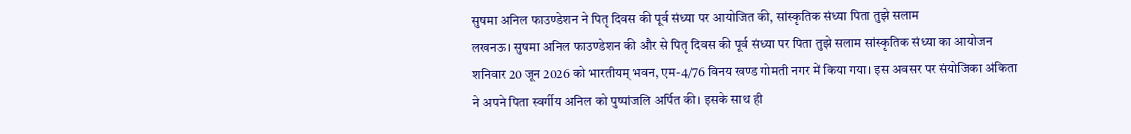सुषमा अनिल फाउण्डेशन ने पितृ दिवस की पूर्व संध्या पर आयोजित की, सांस्कृतिक संध्या पिता तुझे सलाम
लखनऊ। सुषमा अनिल फाउण्डेशन की और से पितृ दिवस की पूर्व संध्या पर पिता तुझे सलाम सांस्कृतिक संध्या का आयोजन शनिवार 20 जून 2026 को भारतीयम् भवन, एम-4/76 विनय खण्ड गोमती नगर में किया गया। इस अवसर पर संयोजिका अंकिता ने अपने पिता स्वर्गीय अनिल को पुष्पांजलि अर्पित की। इसके साथ ही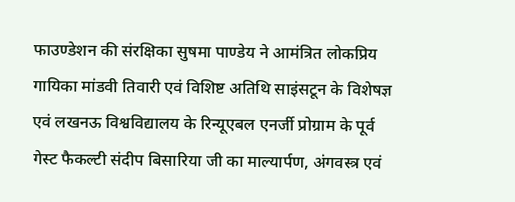फाउण्डेशन की संरक्षिका सुषमा पाण्डेय ने आमंत्रित लोकप्रिय गायिका मांडवी तिवारी एवं विशिष्ट अतिथि साइंसटून के विशेषज्ञ एवं लखनऊ विश्वविद्यालय के रिन्यूएबल एनर्जी प्रोग्राम के पूर्व गेस्ट फैकल्टी संदीप बिसारिया जी का माल्यार्पण, अंगवस्त्र एवं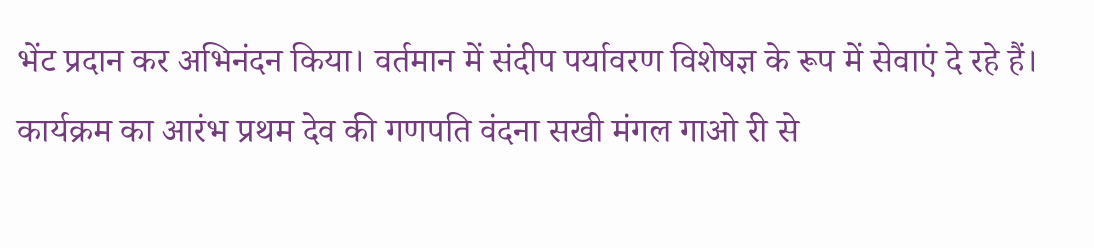भेंट प्रदान कर अभिनंदन किया। वर्तमान में संदीप पर्यावरण विशेषज्ञ के रूप में सेवाएं दे रहे हैं।
कार्यक्रम का आरंभ प्रथम देव की गणपति वंदना सखी मंगल गाओ री से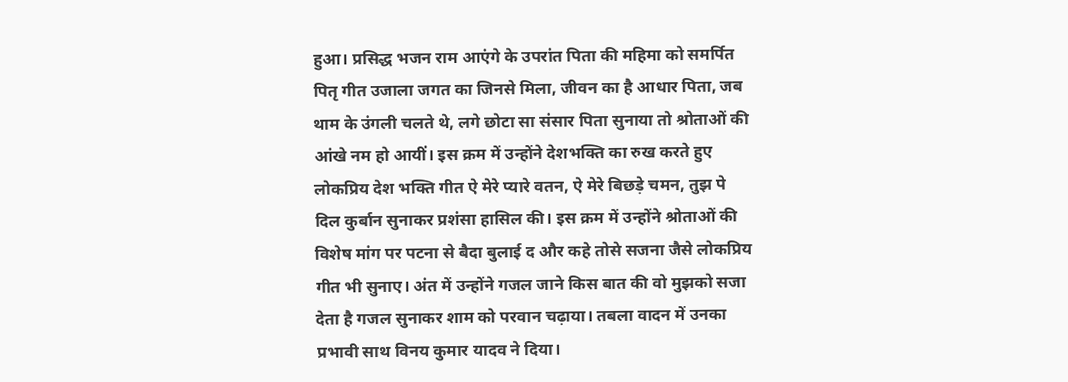हुआ। प्रसिद्ध भजन राम आएंगे के उपरांत पिता की महिमा को समर्पित पितृ गीत उजाला जगत का जिनसे मिला, जीवन का है आधार पिता, जब थाम के उंगली चलते थे, लगे छोटा सा संसार पिता सुनाया तो श्रोताओं की आंखे नम हो आयीं। इस क्रम में उन्होंने देशभक्ति का रुख करते हुए लोकप्रिय देश भक्ति गीत ऐ मेरे प्यारे वतन, ऐ मेरे बिछड़े चमन, तुझ पे दिल कुर्बान सुनाकर प्रशंसा हासिल की। इस क्रम में उन्होंने श्रोताओं की विशेष मांग पर पटना से बैदा बुलाई द और कहे तोसे सजना जैसे लोकप्रिय गीत भी सुनाए। अंत में उन्होंने गजल जाने किस बात की वो मुझको सजा देता है गजल सुनाकर शाम को परवान चढ़ाया। तबला वादन में उनका प्रभावी साथ विनय कुमार यादव ने दिया।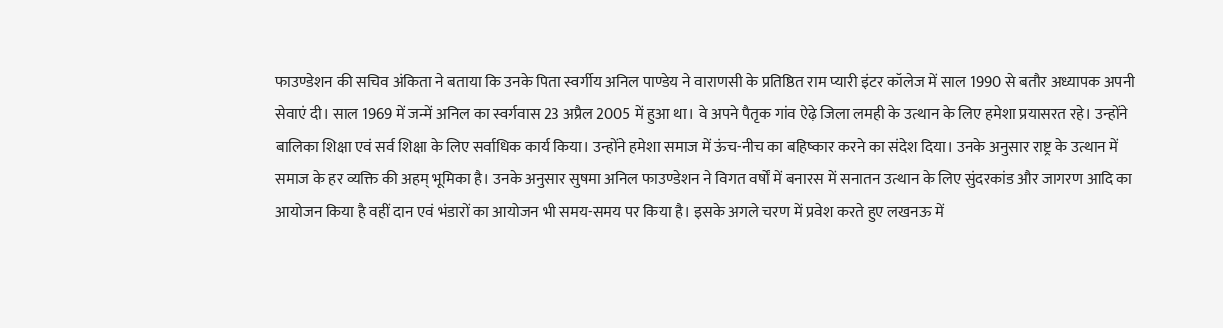फाउण्डेशन की सचिव अंकिता ने बताया कि उनके पिता स्वर्गीय अनिल पाण्डेय ने वाराणसी के प्रतिष्ठित राम प्यारी इंटर कॉलेज में साल 1990 से बतौर अध्यापक अपनी सेवाएं दी। साल 1969 में जन्में अनिल का स्वर्गवास 23 अप्रैल 2005 में हुआ था। वे अपने पैतृक गांव ऐढ़े जिला लमही के उत्थान के लिए हमेशा प्रयासरत रहे। उन्होंने बालिका शिक्षा एवं सर्व शिक्षा के लिए सर्वाधिक कार्य किया। उन्होंने हमेशा समाज में ऊंच-नीच का बहिष्कार करने का संदेश दिया। उनके अनुसार राष्ट्र के उत्थान में समाज के हर व्यक्ति की अहम् भूमिका है। उनके अनुसार सुषमा अनिल फाउण्डेशन ने विगत वर्षों में बनारस में सनातन उत्थान के लिए सुंदरकांड और जागरण आदि का आयोजन किया है वहीं दान एवं भंडारों का आयोजन भी समय-समय पर किया है। इसके अगले चरण में प्रवेश करते हुए लखनऊ में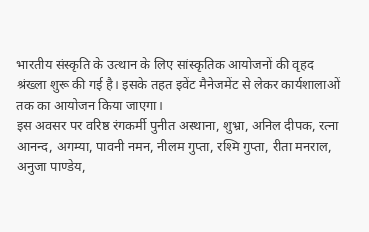भारतीय संस्कृति के उत्थान के लिए सांस्कृतिक आयोजनों की वृहद श्रंख्ला शुरू की गई है। इसके तहत इवेंट मैनेजमेंट से लेकर कार्यशालाओं तक का आयोजन किया जाएगा।
इस अवसर पर वरिष्ठ रंगकर्मी पुनीत अस्थाना, शुभ्रा, अनिल दीपक, रत्ना आनन्द, अगम्या, पावनी नमन, नीलम गुप्ता, रश्मि गुप्ता, रीता मनराल, अनुजा पाण्डेय,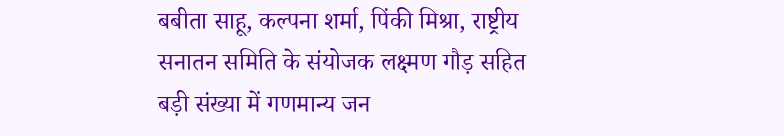बबीता साहू, कल्पना शर्मा, पिंकी मिश्रा, राष्ट्रीय सनातन समिति के संयोजक लक्ष्मण गौड़ सहित बड़ी संख्या में गणमान्य जन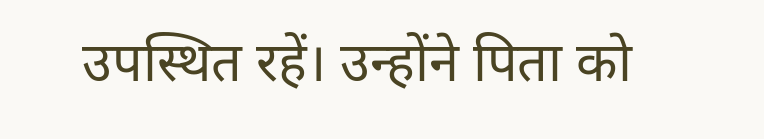उपस्थित रहें। उन्होंने पिता को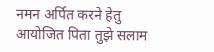नमन अर्पित करने हेतु आयोजित पिता तुझे सलाम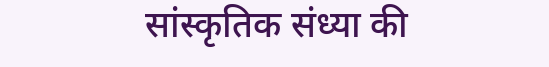सांस्कृतिक संध्या की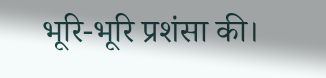भूरि-भूरि प्रशंसा की।